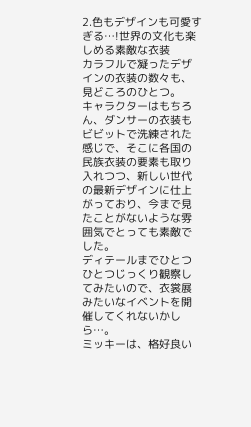2.色もデザインも可愛すぎる…!世界の文化も楽しめる素敵な衣装
カラフルで凝ったデザインの衣装の数々も、見どころのひとつ。
キャラクターはもちろん、ダンサーの衣装もビビットで洗練された感じで、そこに各国の民族衣装の要素も取り入れつつ、新しい世代の最新デザインに仕上がっており、今まで見たことがないような雰囲気でとっても素敵でした。
ディテールまでひとつひとつじっくり観察してみたいので、衣裳展みたいなイベントを開催してくれないかしら…。
ミッキーは、格好良い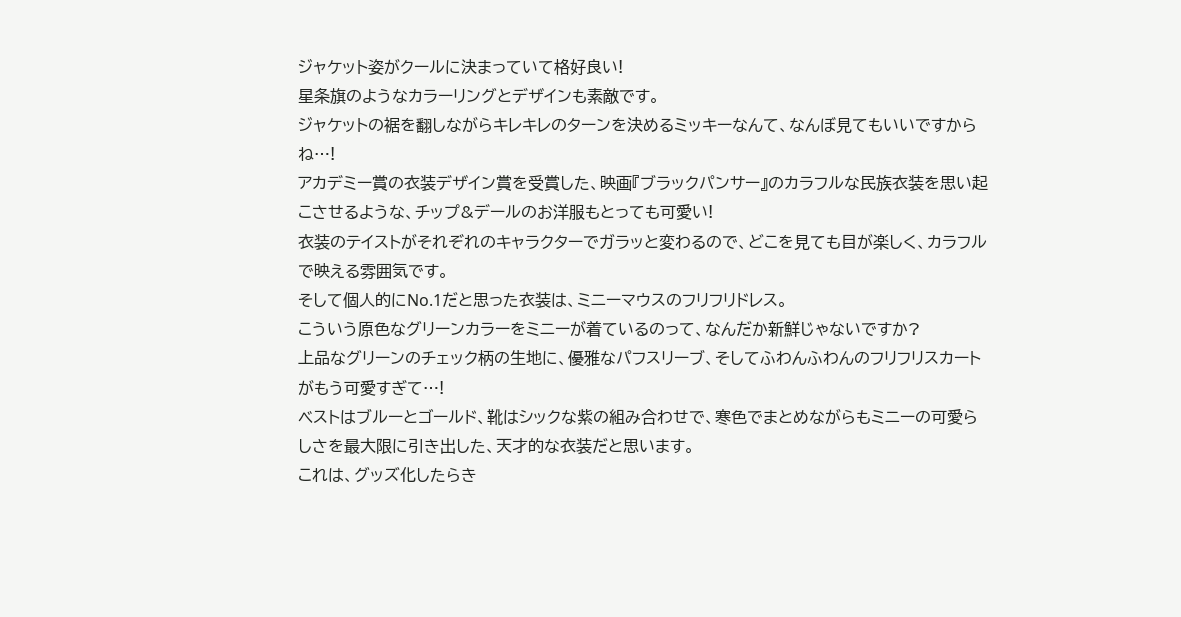ジャケット姿がクールに決まっていて格好良い!
星条旗のようなカラーリングとデザインも素敵です。
ジャケットの裾を翻しながらキレキレのターンを決めるミッキーなんて、なんぼ見てもいいですからね…!
アカデミー賞の衣装デザイン賞を受賞した、映画『ブラックパンサー』のカラフルな民族衣装を思い起こさせるような、チップ&デールのお洋服もとっても可愛い!
衣装のテイストがそれぞれのキャラクターでガラッと変わるので、どこを見ても目が楽しく、カラフルで映える雰囲気です。
そして個人的にNo.1だと思った衣装は、ミニーマウスのフリフリドレス。
こういう原色なグリーンカラーをミニーが着ているのって、なんだか新鮮じゃないですか?
上品なグリーンのチェック柄の生地に、優雅なパフスリーブ、そしてふわんふわんのフリフリスカートがもう可愛すぎて…!
ベストはブルーとゴールド、靴はシックな紫の組み合わせで、寒色でまとめながらもミニーの可愛らしさを最大限に引き出した、天才的な衣装だと思います。
これは、グッズ化したらき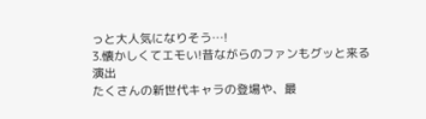っと大人気になりそう…!
3.懐かしくてエモい!昔ながらのファンもグッと来る演出
たくさんの新世代キャラの登場や、最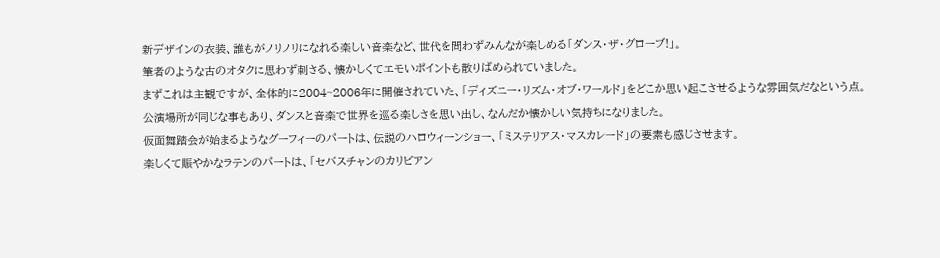新デザインの衣装、誰もがノリノリになれる楽しい音楽など、世代を問わずみんなが楽しめる「ダンス・ザ・グローブ!」。
筆者のような古のオタクに思わず刺さる、懐かしくてエモいポイントも散りばめられていました。
まずこれは主観ですが、全体的に2004~2006年に開催されていた、「ディズニー・リズム・オブ・ワールド」をどこか思い起こさせるような雰囲気だなという点。
公演場所が同じな事もあり、ダンスと音楽で世界を巡る楽しさを思い出し、なんだか懐かしい気持ちになりました。
仮面舞踏会が始まるようなグーフィーのパートは、伝説のハロウィーンショー、「ミステリアス・マスカレード」の要素も感じさせます。
楽しくて賑やかなラテンのパートは、「セバスチャンのカリビアン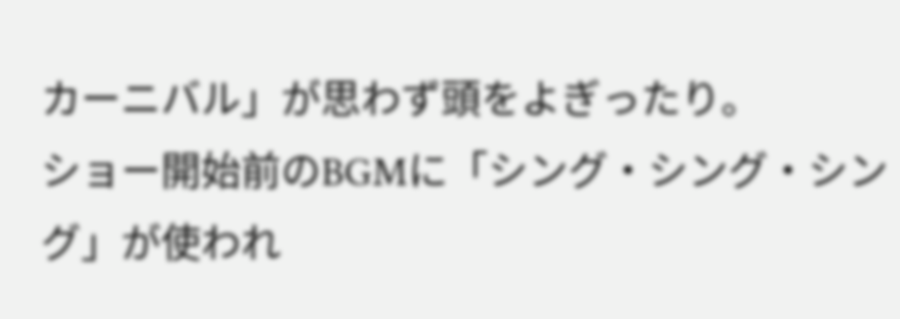カーニバル」が思わず頭をよぎったり。
ショー開始前のBGMに「シング・シング・シング」が使われ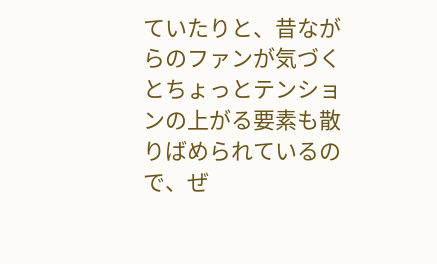ていたりと、昔ながらのファンが気づくとちょっとテンションの上がる要素も散りばめられているので、ぜ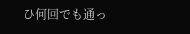ひ何回でも通っ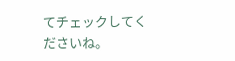てチェックしてくださいね。